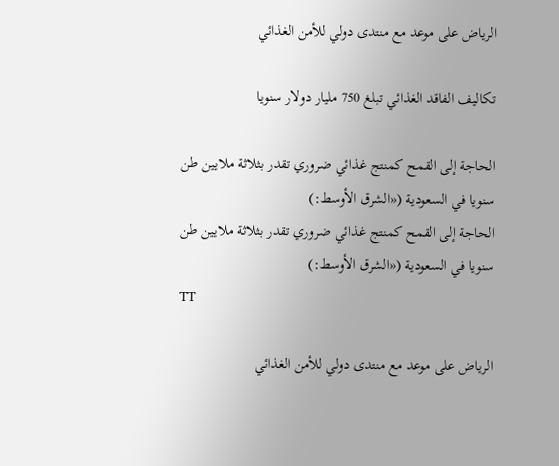الرياض على موعد مع منتدى دولي للأمن الغذائي

تكاليف الفاقد الغذائي تبلغ 750 مليار دولار سنويا

الحاجة إلى القمح كمنتج غذائي ضروري تقدر بثلاثة ملايين طن سنويا في السعودية («الشرق الأوسط:)
الحاجة إلى القمح كمنتج غذائي ضروري تقدر بثلاثة ملايين طن سنويا في السعودية («الشرق الأوسط:)
TT

الرياض على موعد مع منتدى دولي للأمن الغذائي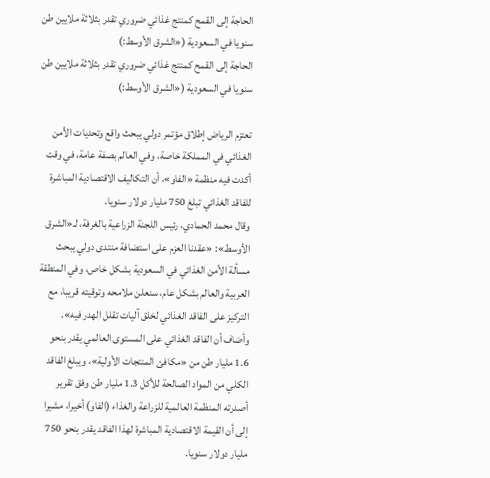الحاجة إلى القمح كمنتج غذائي ضروري تقدر بثلاثة ملايين طن سنويا في السعودية («الشرق الأوسط:)
الحاجة إلى القمح كمنتج غذائي ضروري تقدر بثلاثة ملايين طن سنويا في السعودية («الشرق الأوسط:)

تعتزم الرياض إطلاق مؤتمر دولي يبحث واقع وتحديات الأمن الغذائي في المملكة خاصة، وفي العالم بصفة عامة، في وقت أكدت فيه منظمة «الفاو»، أن التكاليف الاقتصادية المباشرة للفاقد الغذائي تبلغ 750 مليار دولار سنويا.
وقال محمد الحمادي، رئيس اللجنة الزراعية بالغرفة، لـ«الشرق الأوسط»: «عقدنا العزم على استضافة منتدى دولي يبحث مسألة الأمن الغذائي في السعودية بشكل خاص، وفي المنطقة العربية والعالم بشكل عام، سنعلن ملامحه وتوقيته قريبا، مع التركيز على الفاقد الغذائي لخلق آليات تقلل الهدر فيه».
وأضاف أن الفاقد الغذائي على المستوى العالمي يقدر بنحو 1.6 مليار طن من «مكافئ المنتجات الأولية»، ويبلغ الفاقد الكلي من المواد الصالحة للأكل 1.3 مليار طن وفق تقرير أصدرته المنظمة العالمية للزراعة والغذاء (الفاو) أخيرا، مشيرا إلى أن القيمة الاقتصادية المباشرة لهذا الفاقد يقدر بنحو 750 مليار دولار سنويا.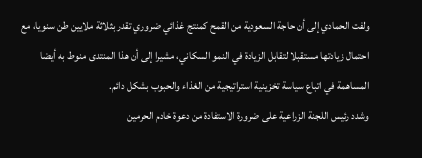ولفت الحمادي إلى أن حاجة السعودية من القمح كمنتج غذائي ضروري تقدر بثلاثة ملايين طن سنويا، مع احتمال زيادتها مستقبلا لتقابل الزيادة في النمو السكاني، مشيرا إلى أن هذا المنتدى منوط به أيضا المساهمة في اتباع سياسة تخزينية استراتيجية من الغذاء والحبوب بشكل دائم.
وشدد رئيس اللجنة الزراعية على ضرورة الاستفادة من دعوة خادم الحرمين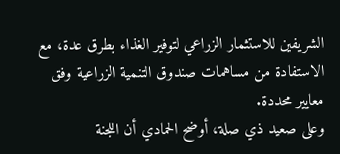الشريفين للاستثمار الزراعي لتوفير الغذاء بطرق عدة، مع الاستفادة من مساهمات صندوق التنمية الزراعية وفق معايير محددة.
وعلى صعيد ذي صلة، أوضح الحمادي أن اللجنة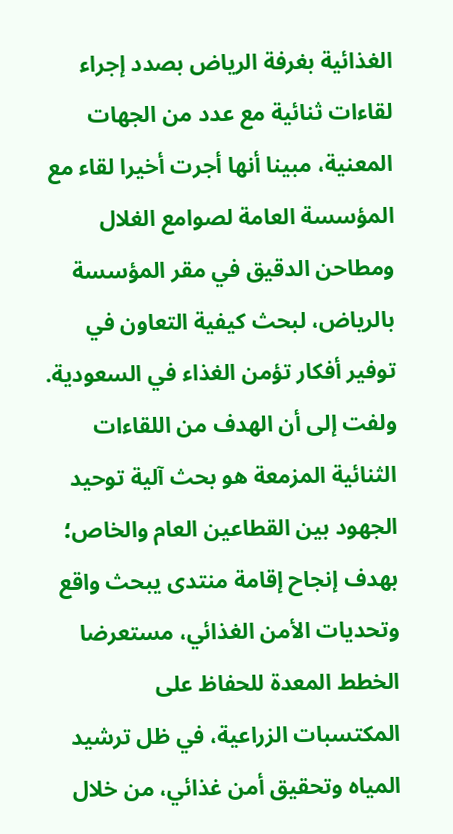الغذائية بغرفة الرياض بصدد إجراء لقاءات ثنائية مع عدد من الجهات المعنية، مبينا أنها أجرت أخيرا لقاء مع المؤسسة العامة لصوامع الغلال ومطاحن الدقيق في مقر المؤسسة بالرياض، لبحث كيفية التعاون في توفير أفكار تؤمن الغذاء في السعودية.
ولفت إلى أن الهدف من اللقاءات الثنائية المزمعة هو بحث آلية توحيد الجهود بين القطاعين العام والخاص؛ بهدف إنجاح إقامة منتدى يبحث واقع وتحديات الأمن الغذائي، مستعرضا الخطط المعدة للحفاظ على المكتسبات الزراعية، في ظل ترشيد المياه وتحقيق أمن غذائي، من خلال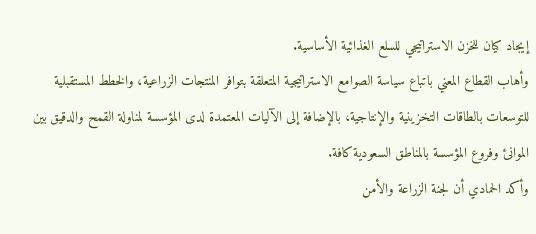إيجاد كيان للخزن الاستراتيجي للسلع الغذائية الأساسية.
وأهاب القطاع المعني باتباع سياسة الصوامع الاستراتيجية المتعلقة بتوافر المنتجات الزراعية، والخطط المستقبلية للتوسعات بالطاقات التخزينية والإنتاجية، بالإضافة إلى الآليات المعتمدة لدى المؤسسة لمناولة القمح والدقيق بين الموانئ وفروع المؤسسة بالمناطق السعودية كافة.
وأكد الحمادي أن لجنة الزراعة والأمن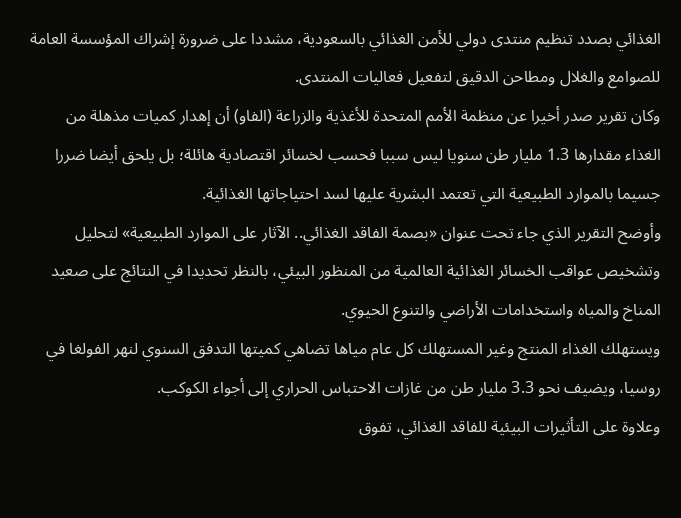الغذائي بصدد تنظيم منتدى دولي للأمن الغذائي بالسعودية، مشددا على ضرورة إشراك المؤسسة العامة للصوامع والغلال ومطاحن الدقيق لتفعيل فعاليات المنتدى.
وكان تقرير صدر أخيرا عن منظمة الأمم المتحدة للأغذية والزراعة (الفاو) أن إهدار كميات مذهلة من الغذاء مقدارها 1.3 مليار طن سنويا ليس سببا فحسب لخسائر اقتصادية هائلة؛ بل يلحق أيضا ضررا جسيما بالموارد الطبيعية التي تعتمد البشرية عليها لسد احتياجاتها الغذائية.
وأوضح التقرير الذي جاء تحت عنوان «بصمة الفاقد الغذائي.. الآثار على الموارد الطبيعية» لتحليل وتشخيص عواقب الخسائر الغذائية العالمية من المنظور البيئي، بالنظر تحديدا في النتائج على صعيد المناخ والمياه واستخدامات الأراضي والتنوع الحيوي.
ويستهلك الغذاء المنتج وغير المستهلك كل عام مياها تضاهي كميتها التدفق السنوي لنهر الفولغا في روسيا، ويضيف نحو 3.3 مليار طن من غازات الاحتباس الحراري إلى أجواء الكوكب.
وعلاوة على التأثيرات البيئية للفاقد الغذائي، تفوق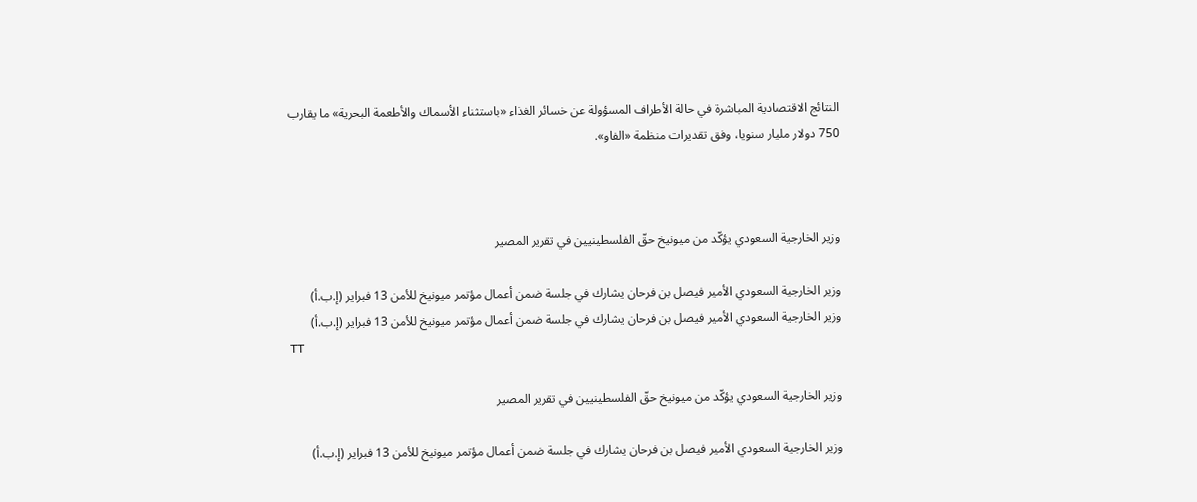النتائج الاقتصادية المباشرة في حالة الأطراف المسؤولة عن خسائر الغذاء «باستثناء الأسماك والأطعمة البحرية» ما يقارب 750 دولار مليار سنويا، وفق تقديرات منظمة «الفاو».



وزير الخارجية السعودي يؤكّد من ميونيخ حقّ الفلسطينيين في تقرير المصير

وزير الخارجية السعودي الأمير فيصل بن فرحان يشارك في جلسة ضمن أعمال مؤتمر ميونيخ للأمن 13 فبراير (إ.ب.أ)
وزير الخارجية السعودي الأمير فيصل بن فرحان يشارك في جلسة ضمن أعمال مؤتمر ميونيخ للأمن 13 فبراير (إ.ب.أ)
TT

وزير الخارجية السعودي يؤكّد من ميونيخ حقّ الفلسطينيين في تقرير المصير

وزير الخارجية السعودي الأمير فيصل بن فرحان يشارك في جلسة ضمن أعمال مؤتمر ميونيخ للأمن 13 فبراير (إ.ب.أ)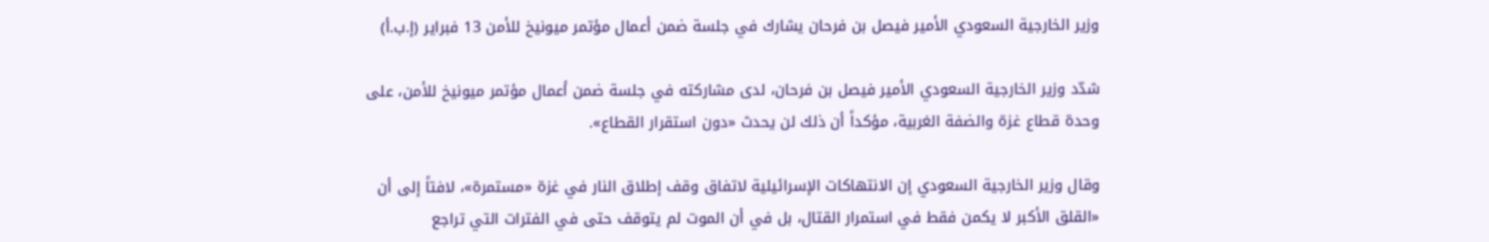وزير الخارجية السعودي الأمير فيصل بن فرحان يشارك في جلسة ضمن أعمال مؤتمر ميونيخ للأمن 13 فبراير (إ.ب.أ)

شدّد وزير الخارجية السعودي الأمير فيصل بن فرحان، لدى مشاركته في جلسة ضمن أعمال مؤتمر ميونيخ للأمن، على وحدة قطاع غزة والضفة الغربية، مؤكداً أن ذلك لن يحدث «دون استقرار القطاع».

وقال وزير الخارجية السعودي إن الانتهاكات الإسرائيلية لاتفاق وقف إطلاق النار في غزة «مستمرة»، لافتاً إلى أن «القلق الأكبر لا يكمن فقط في استمرار القتال، بل في أن الموت لم يتوقف حتى في الفترات التي تراجع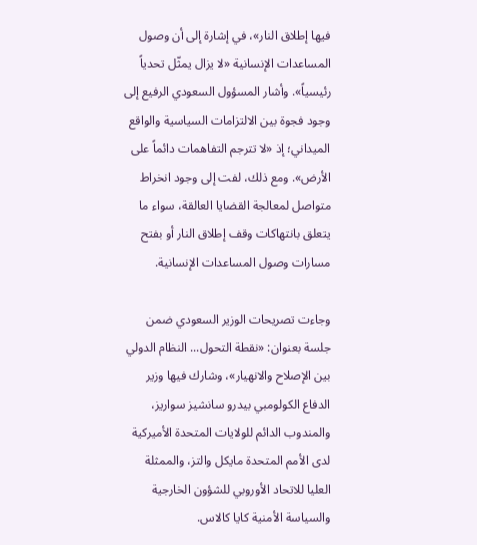فيها إطلاق النار»، في إشارة إلى أن وصول المساعدات الإنسانية «لا يزال يمثّل تحدياً رئيسياً». وأشار المسؤول السعودي الرفيع إلى وجود فجوة بين الالتزامات السياسية والواقع الميداني؛ إذ «لا تترجم التفاهمات دائماً على الأرض». ومع ذلك، لفت إلى وجود انخراط متواصل لمعالجة القضايا العالقة، سواء ما يتعلق بانتهاكات وقف إطلاق النار أو بفتح مسارات وصول المساعدات الإنسانية.

وجاءت تصريحات الوزير السعودي ضمن جلسة بعنوان: «نقطة التحول... النظام الدولي بين الإصلاح والانهيار»، وشارك فيها وزير الدفاع الكولومبي بيدرو سانشيز سواريز، والمندوب الدائم للولايات المتحدة الأميركية لدى الأمم المتحدة مايكل والتز، والممثلة العليا للاتحاد الأوروبي للشؤون الخارجية والسياسة الأمنية كايا كالاس.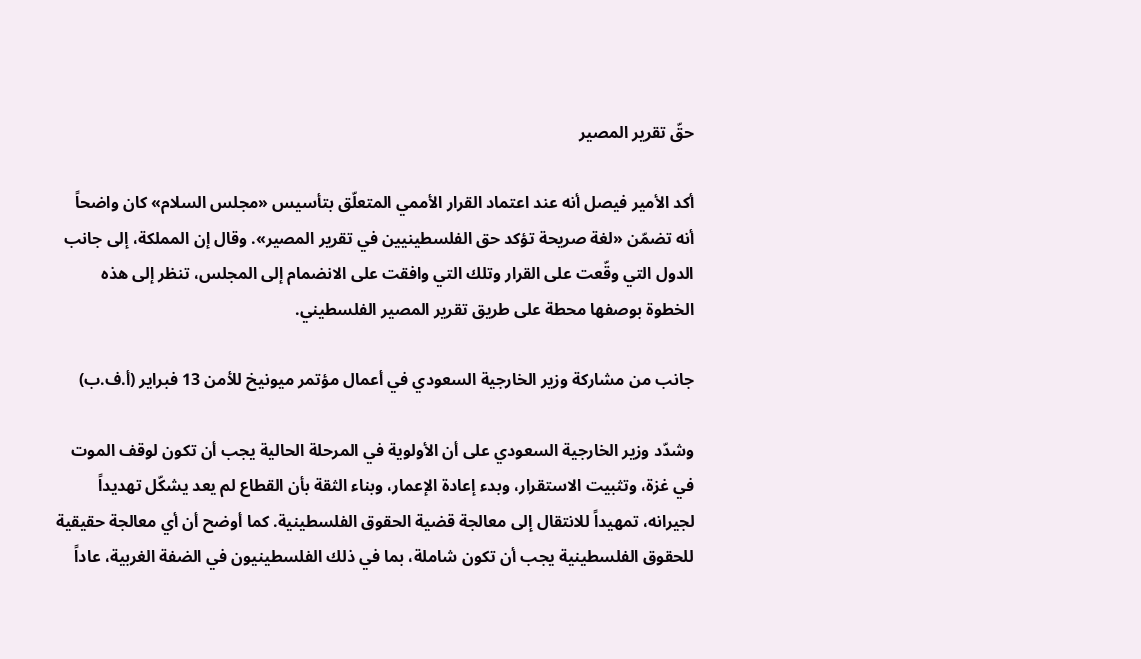حقّ تقرير المصير

أكد الأمير فيصل أنه عند اعتماد القرار الأممي المتعلّق بتأسيس «مجلس السلام» كان واضحاً أنه تضمّن «لغة صريحة تؤكد حق الفلسطينيين في تقرير المصير». وقال إن المملكة، إلى جانب الدول التي وقّعت على القرار وتلك التي وافقت على الانضمام إلى المجلس، تنظر إلى هذه الخطوة بوصفها محطة على طريق تقرير المصير الفلسطيني.

جانب من مشاركة وزير الخارجية السعودي في أعمال مؤتمر ميونيخ للأمن 13 فبراير (أ.ف.ب)

وشدّد وزير الخارجية السعودي على أن الأولوية في المرحلة الحالية يجب أن تكون لوقف الموت في غزة، وتثبيت الاستقرار، وبدء إعادة الإعمار، وبناء الثقة بأن القطاع لم يعد يشكّل تهديداً لجيرانه، تمهيداً للانتقال إلى معالجة قضية الحقوق الفلسطينية. كما أوضح أن أي معالجة حقيقية للحقوق الفلسطينية يجب أن تكون شاملة، بما في ذلك الفلسطينيون في الضفة الغربية، عاداً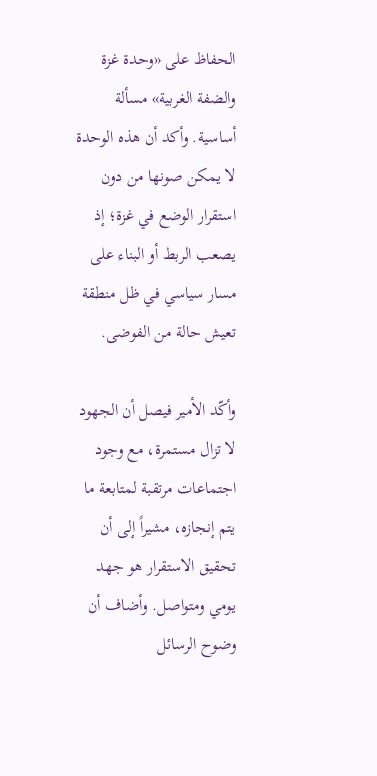الحفاظ على «وحدة غزة والضفة الغربية» مسألة أساسية. وأكد أن هذه الوحدة لا يمكن صونها من دون استقرار الوضع في غزة؛ إذ يصعب الربط أو البناء على مسار سياسي في ظل منطقة تعيش حالة من الفوضى.

وأكّد الأمير فيصل أن الجهود لا تزال مستمرة، مع وجود اجتماعات مرتقبة لمتابعة ما يتم إنجازه، مشيراً إلى أن تحقيق الاستقرار هو جهد يومي ومتواصل. وأضاف أن وضوح الرسائل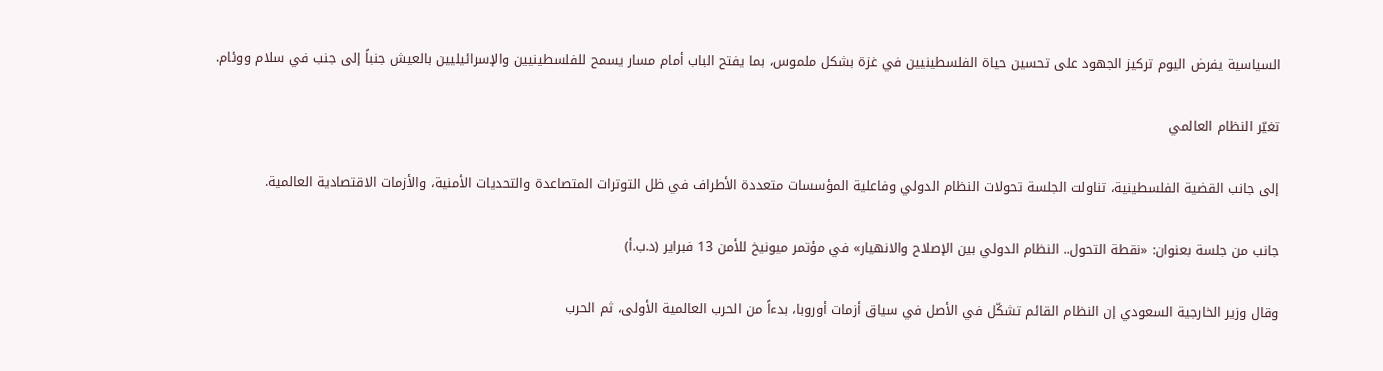السياسية يفرض اليوم تركيز الجهود على تحسين حياة الفلسطينيين في غزة بشكل ملموس، بما يفتح الباب أمام مسار يسمح للفلسطينيين والإسرائيليين بالعيش جنباً إلى جنب في سلام ووئام.

تغيّر النظام العالمي

إلى جانب القضية الفلسطينية، تناولت الجلسة تحولات النظام الدولي وفاعلية المؤسسات متعددة الأطراف في ظل التوترات المتصاعدة والتحديات الأمنية، والأزمات الاقتصادية العالمية.

جانب من جلسة بعنوان: «نقطة التحول.. النظام الدولي بين الإصلاح والانهيار» في مؤتمر ميونيخ للأمن 13 فبراير (د.ب.أ)

وقال وزير الخارجية السعودي إن النظام القائم تشكّل في الأصل في سياق أزمات أوروبا، بدءاً من الحرب العالمية الأولى، ثم الحرب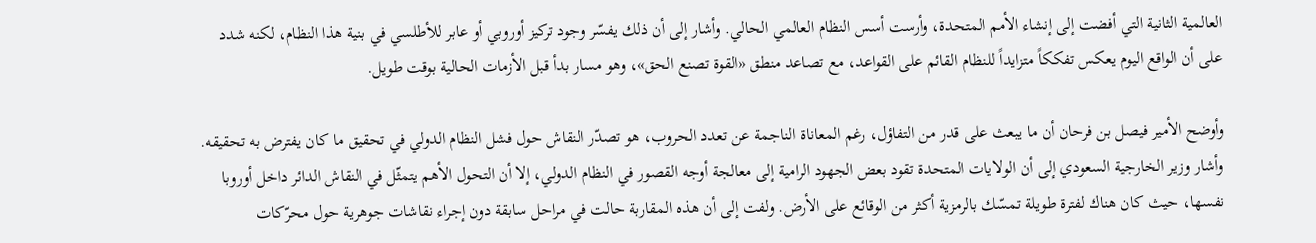العالمية الثانية التي أفضت إلى إنشاء الأمم المتحدة، وأرست أسس النظام العالمي الحالي. وأشار إلى أن ذلك يفسّر وجود تركيز أوروبي أو عابر للأطلسي في بنية هذا النظام، لكنه شدد على أن الواقع اليوم يعكس تفككاً متزايداً للنظام القائم على القواعد، مع تصاعد منطق «القوة تصنع الحق»، وهو مسار بدأ قبل الأزمات الحالية بوقت طويل.

وأوضح الأمير فيصل بن فرحان أن ما يبعث على قدر من التفاؤل، رغم المعاناة الناجمة عن تعدد الحروب، هو تصدّر النقاش حول فشل النظام الدولي في تحقيق ما كان يفترض به تحقيقه. وأشار وزير الخارجية السعودي إلى أن الولايات المتحدة تقود بعض الجهود الرامية إلى معالجة أوجه القصور في النظام الدولي، إلا أن التحول الأهم يتمثّل في النقاش الدائر داخل أوروبا نفسها، حيث كان هناك لفترة طويلة تمسّك بالرمزية أكثر من الوقائع على الأرض. ولفت إلى أن هذه المقاربة حالت في مراحل سابقة دون إجراء نقاشات جوهرية حول محرّكات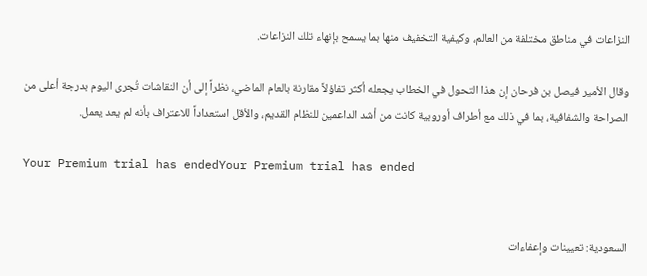النزاعات في مناطق مختلفة من العالم، وكيفية التخفيف منها بما يسمح بإنهاء تلك النزاعات.

وقال الأمير فيصل بن فرحان إن هذا التحول في الخطاب يجعله أكثر تفاؤلاً مقارنة بالعام الماضي، نظراً إلى أن النقاشات تُجرى اليوم بدرجة أعلى من الصراحة والشفافية، بما في ذلك مع أطراف أوروبية كانت من أشد الداعمين للنظام القديم، والأقل استعداداً للاعتراف بأنه لم يعد يعمل.

Your Premium trial has endedYour Premium trial has ended


السعودية: تعيينات وإعفاءات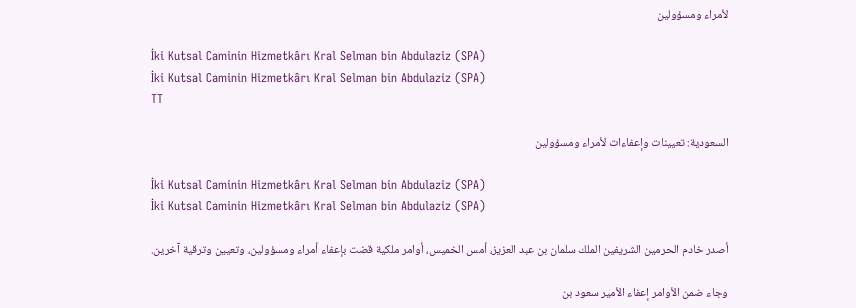لأمراء ومسؤولين

İki Kutsal Caminin Hizmetkârı Kral Selman bin Abdulaziz (SPA)
İki Kutsal Caminin Hizmetkârı Kral Selman bin Abdulaziz (SPA)
TT

السعودية: تعيينات وإعفاءات لأمراء ومسؤولين

İki Kutsal Caminin Hizmetkârı Kral Selman bin Abdulaziz (SPA)
İki Kutsal Caminin Hizmetkârı Kral Selman bin Abdulaziz (SPA)

أصدر خادم الحرمين الشريفين الملك سلمان بن عبد العزيز، أمس الخميس، أوامر ملكية قضت بإعفاء أمراء ومسؤولين، وتعيين وترقية آخرين.

وجاء ضمن الأوامر إعفاء الأمير سعود بن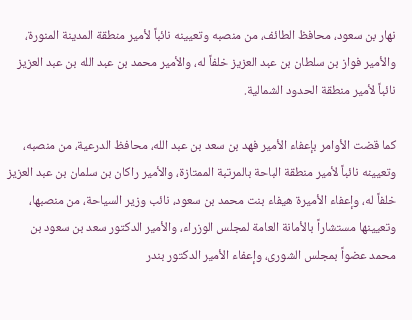نهار بن سعود، محافظ الطائف، من منصبه وتعيينه نائباً لأمير منطقة المدينة المنورة، والأمير فواز بن سلطان بن عبد العزيز خلفاً له، والأمير محمد بن عبد الله بن عبد العزيز نائباً لأمير منطقة الحدود الشمالية.

كما قضت الأوامر بإعفاء الأمير فهد بن سعد بن عبد الله، محافظ الدرعية، من منصبه، وتعيينه نائباً لأمير منطقة الباحة بالمرتبة الممتازة، والأمير راكان بن سلمان بن عبد العزيز خلفاً له، وإعفاء الأميرة هيفاء بنت محمد بن سعود، نائب وزير السياحة، من منصبها، وتعيينها مستشاراً بالأمانة العامة لمجلس الوزراء، والأمير الدكتور سعد بن سعود بن محمد عضواً بمجلس الشورى، وإعفاء الأمير الدكتور بندر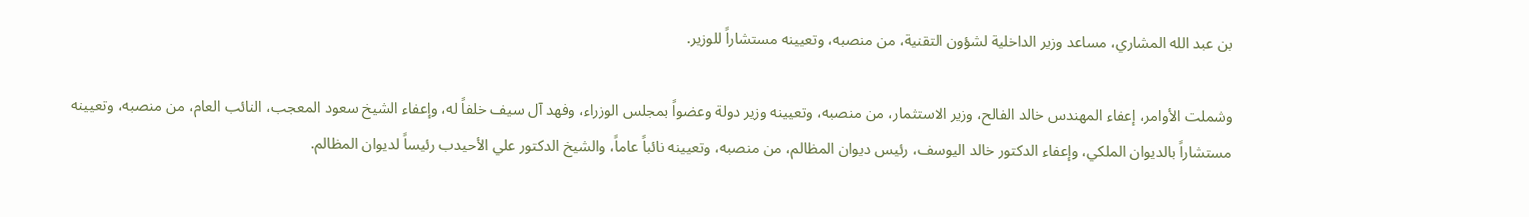بن عبد الله المشاري، مساعد وزير الداخلية لشؤون التقنية، من منصبه، وتعيينه مستشاراً للوزير.

وشملت الأوامر، إعفاء المهندس خالد الفالح، وزير الاستثمار، من منصبه، وتعيينه وزير دولة وعضواً بمجلس الوزراء، وفهد آل سيف خلفاً له، وإعفاء الشيخ سعود المعجب، النائب العام، من منصبه، وتعيينه مستشاراً بالديوان الملكي، وإعفاء الدكتور خالد اليوسف، رئيس ديوان المظالم، من منصبه، وتعيينه نائباً عاماً، والشيخ الدكتور علي الأحيدب رئيساً لديوان المظالم.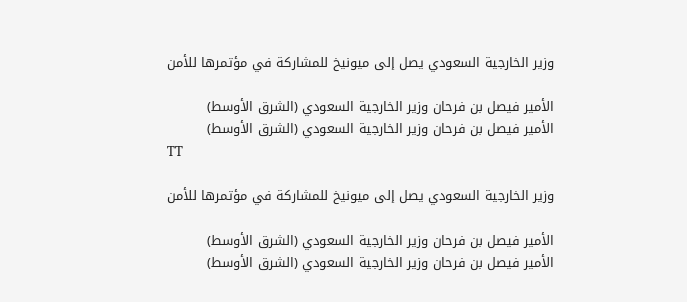وزير الخارجية السعودي يصل إلى ميونيخ للمشاركة في مؤتمرها للأمن

الأمير فيصل بن فرحان وزير الخارجية السعودي (الشرق الأوسط)
الأمير فيصل بن فرحان وزير الخارجية السعودي (الشرق الأوسط)
TT

وزير الخارجية السعودي يصل إلى ميونيخ للمشاركة في مؤتمرها للأمن

الأمير فيصل بن فرحان وزير الخارجية السعودي (الشرق الأوسط)
الأمير فيصل بن فرحان وزير الخارجية السعودي (الشرق الأوسط)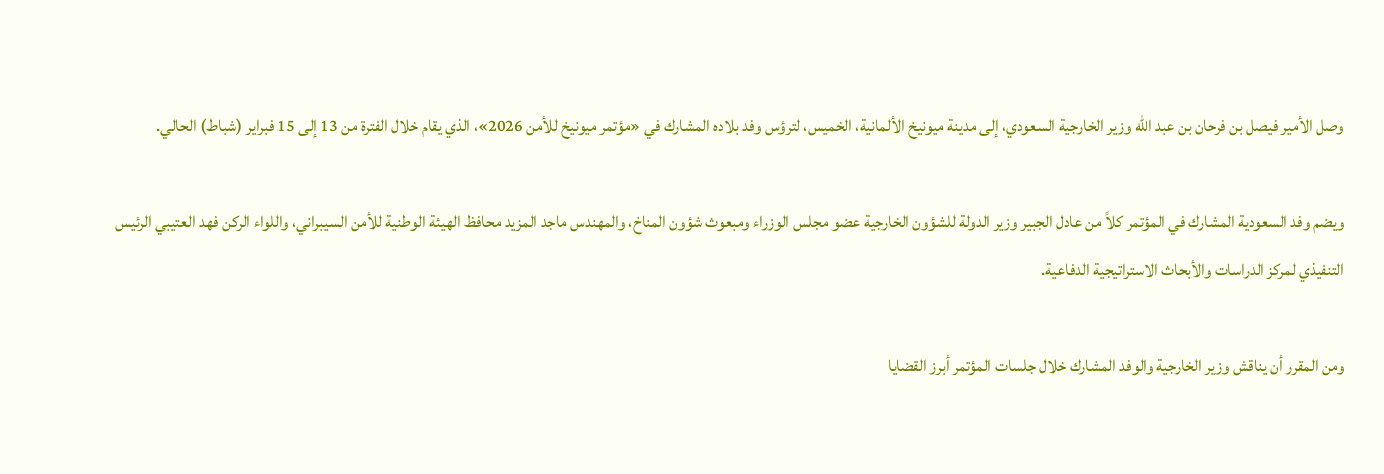وصل الأمير فيصل بن فرحان بن عبد الله وزير الخارجية السعودي، إلى مدينة ميونيخ الألمانية، الخميس، لترؤس وفد بلاده المشارك في «مؤتمر ميونيخ للأمن 2026»، الذي يقام خلال الفترة من 13 إلى 15 فبراير (شباط) الحالي.

ويضم وفد السعودية المشارك في المؤتمر كلاً من عادل الجبير وزير الدولة للشؤون الخارجية عضو مجلس الوزراء ومبعوث شؤون المناخ، والمهندس ماجد المزيد محافظ الهيئة الوطنية للأمن السيبراني، واللواء الركن فهد العتيبي الرئيس التنفيذي لمركز الدراسات والأبحاث الاستراتيجية الدفاعية.

ومن المقرر أن يناقش وزير الخارجية والوفد المشارك خلال جلسات المؤتمر أبرز القضايا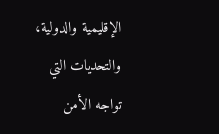الإقليمية والدولية، والتحديات التي تواجه الأمن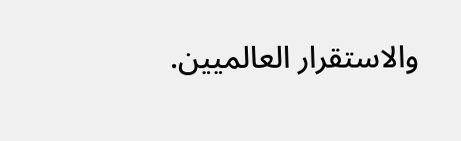والاستقرار العالميين.